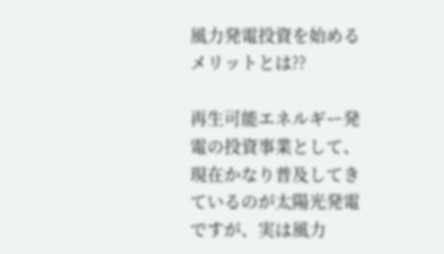風力発電投資を始めるメリットとは??

再生可能エネルギー発電の投資事業として、現在かなり普及してきているのが太陽光発電ですが、実は風力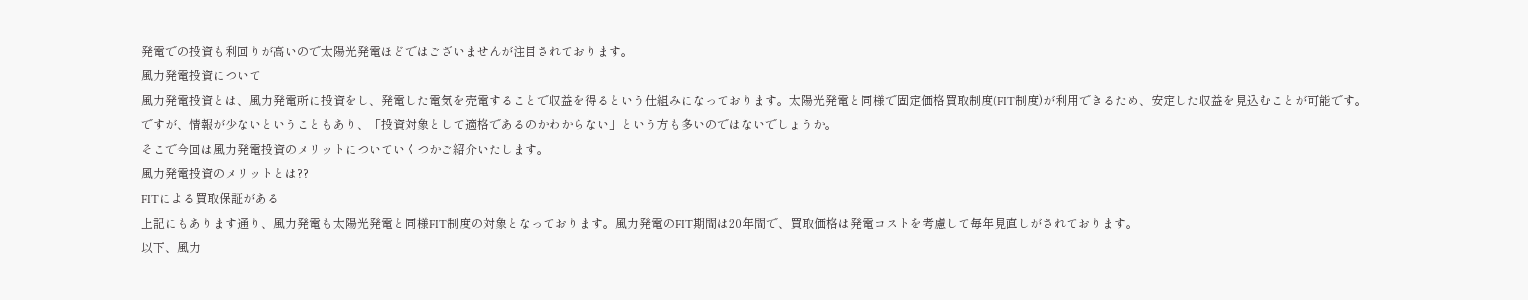発電での投資も利回りが高いので太陽光発電ほどではございませんが注目されております。
風力発電投資について
風力発電投資とは、風力発電所に投資をし、発電した電気を売電することで収益を得るという仕組みになっております。太陽光発電と同様で固定価格買取制度(FIT制度)が利用できるため、安定した収益を見込むことが可能です。
ですが、情報が少ないということもあり、「投資対象として適格であるのかわからない」という方も多いのではないでしょうか。
そこで今回は風力発電投資のメリットについていくつかご紹介いたします。
風力発電投資のメリットとは??
FITによる買取保証がある
上記にもあります通り、風力発電も太陽光発電と同様FIT制度の対象となっております。風力発電のFIT期間は20年間で、買取価格は発電コストを考慮して毎年見直しがされております。
以下、風力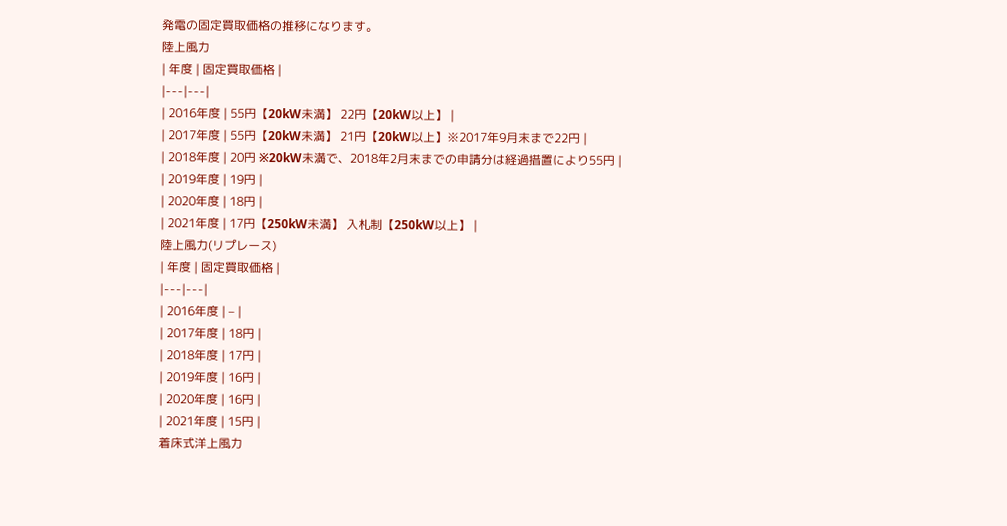発電の固定買取価格の推移になります。
陸上風力
| 年度 | 固定買取価格 |
|---|---|
| 2016年度 | 55円【20kW未満】 22円【20kW以上】 |
| 2017年度 | 55円【20kW未満】 21円【20kW以上】※2017年9月末まで22円 |
| 2018年度 | 20円 ※20kW未満で、2018年2月末までの申請分は経過措置により55円 |
| 2019年度 | 19円 |
| 2020年度 | 18円 |
| 2021年度 | 17円【250kW未満】 入札制【250kW以上】 |
陸上風力(リプレース)
| 年度 | 固定買取価格 |
|---|---|
| 2016年度 | – |
| 2017年度 | 18円 |
| 2018年度 | 17円 |
| 2019年度 | 16円 |
| 2020年度 | 16円 |
| 2021年度 | 15円 |
着床式洋上風力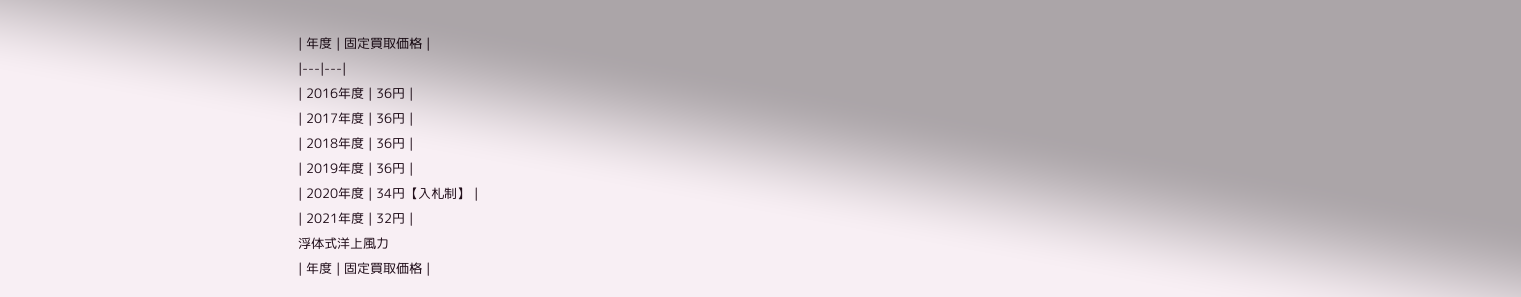| 年度 | 固定買取価格 |
|---|---|
| 2016年度 | 36円 |
| 2017年度 | 36円 |
| 2018年度 | 36円 |
| 2019年度 | 36円 |
| 2020年度 | 34円【入札制】 |
| 2021年度 | 32円 |
浮体式洋上風力
| 年度 | 固定買取価格 |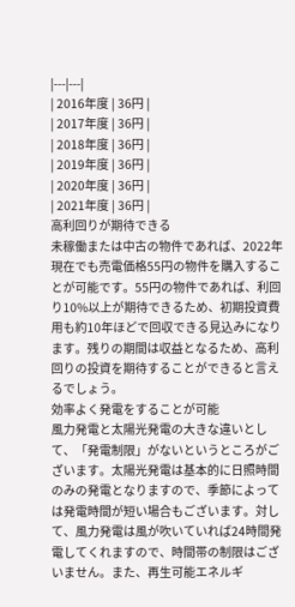|---|---|
| 2016年度 | 36円 |
| 2017年度 | 36円 |
| 2018年度 | 36円 |
| 2019年度 | 36円 |
| 2020年度 | 36円 |
| 2021年度 | 36円 |
高利回りが期待できる
未稼働または中古の物件であれば、2022年現在でも売電価格55円の物件を購入することが可能です。55円の物件であれば、利回り10%以上が期待できるため、初期投資費用も約10年ほどで回収できる見込みになります。残りの期間は収益となるため、高利回りの投資を期待することができると言えるでしょう。
効率よく発電をすることが可能
風力発電と太陽光発電の大きな違いとして、「発電制限」がないというところがございます。太陽光発電は基本的に日照時間のみの発電となりますので、季節によっては発電時間が短い場合もございます。対して、風力発電は風が吹いていれば24時間発電してくれますので、時間帯の制限はございません。また、再生可能エネルギ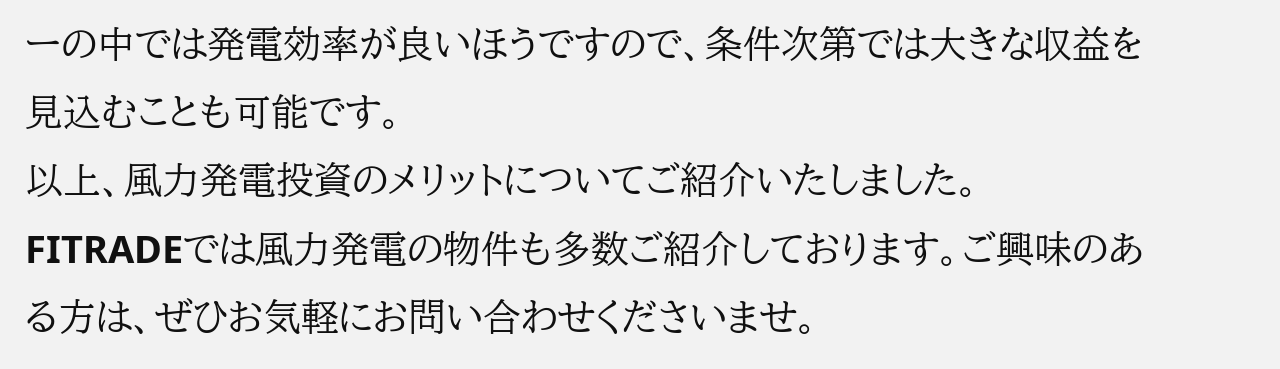ーの中では発電効率が良いほうですので、条件次第では大きな収益を見込むことも可能です。
以上、風力発電投資のメリットについてご紹介いたしました。
FITRADEでは風力発電の物件も多数ご紹介しております。ご興味のある方は、ぜひお気軽にお問い合わせくださいませ。